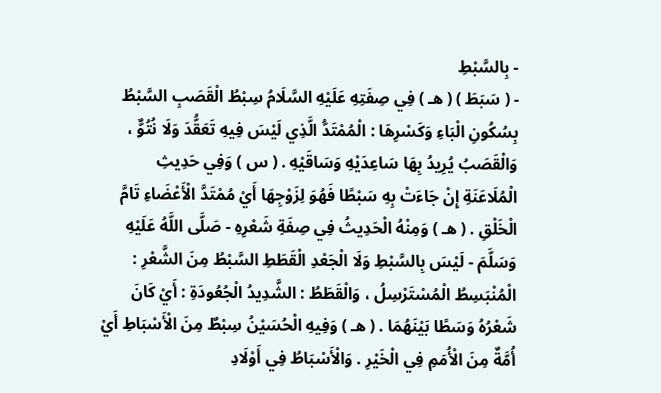- بِالسَّبْطِ
- ( سَبَطَ ) ( هـ ) فِي صِفَتِهِ عَلَيْهِ السَّلَامُ سِبْطُ الْقَصَبِ السَّبْطُ بِسُكُونِ الْبَاءِ وَكَسْرِهَا : الْمُمْتَدُّ الَّذِي لَيْسَ فِيهِ تَعَقُّدَ وَلَا نُتُوٌّ ، وَالْقَصَبُ يُرِيدُ بِهَا سَاعِدَيْهِ وَسَاقَيْهِ . ( س ) وَفِي حَدِيثِ الْمُلَاعَنَةِ إِنْ جَاءَتْ بِهِ سَبْطًا فَهُوَ لِزَوْجِهَا أَيْ مُمْتَدَّ الْأَعْضَاءِ تَامَّ الْخَلْقِ . ( هـ ) وَمِنْهُ الْحَدِيثُ فِي صِفَةِ شَعْرِهِ - صَلَّى اللَّهُ عَلَيْهِ وَسَلَّمَ - لَيْسَ بِالسَّبْطِ وَلَا الْجَعْدِ الْقَطَطِ السَّبْطُ مِنَ الشَّعْرِ : الْمُنْبَسِطُ الْمُسْتَرْسِلُ ، وَالْقَطَطُ : الشَّدِيدُ الْجُعُودَةِ : أَيْ كَانَ شَعْرُهُ وَسَطًا بَيْنَهُمَا . ( هـ ) وَفِيهِ الْحُسَيْنُ سِبْطٌ مِنَ الْأَسْبَاطِ أَيْ أُمَّةٌ مِنَ الْأُمَمِ فِي الْخَيْرِ . وَالْأَسْبَاطُ فِي أَوْلَادِ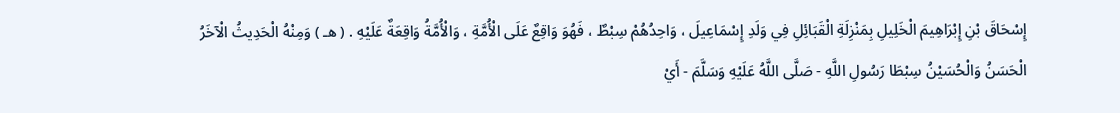إِسْحَاقَ بْنِ إِبْرَاهِيمَ الْخَلِيلِ بِمَنْزِلَةِ الْقَبَائِلِ فِي وَلَدِ إِسْمَاعِيلَ ، وَاحِدُهُمْ سِبْطٌ ، فَهُوَ وَاقِعٌ عَلَى الْأُمَّةِ ، وَالْأُمَّةُ وَاقِعَةٌ عَلَيْهِ . ( هـ ) وَمِنْهُ الْحَدِيثُ الْآخَرُ الْحَسَنُ وَالْحُسَيْنُ سِبْطَا رَسُولِ اللَّهِ - صَلَّى اللَّهُ عَلَيْهِ وَسَلَّمَ - أَيْ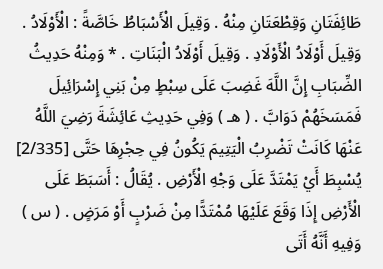طَائِفَتَانِ وَقِطْعَتَانِ مِنْهُ . وَقِيلَ الْأَسْبَاطُ خَاصَّةً : الْأَوْلَادُ . وَقِيلَ أَوْلَادُ الْأَوْلَادِ . وَقِيلَ أَوْلَادُ الْبَنَاتِ . * وَمِنْهُ حَدِيثُ الضِّبَابِ إِنَّ اللَّهَ غَضِبَ عَلَى سِبْطٍ مِنْ بَنِي إِسْرَائِيلَ فَمَسَخَهُمْ دَوَابَّ . ( هـ ) وَفِي حَدِيثِ عَائِشَةَ رَضِيَ اللَّهُ عَنْهَا كَانَتْ تَضْرِبُ الْيَتِيمَ يَكُونُ فِي حِجْرِهَا حَتَّى [2/335] يُسْبِطَ أَيْ يَمْتَدَّ عَلَى وَجْهِ الْأَرْضِ . يُقَالُ : أَسَبَطَ عَلَى الْأَرْضِ إِذَا وَقَعَ عَلَيْهَا مُمْتَدًّا مِنْ ضَرْبٍ أَوْ مَرَضٍ . ( س ) وَفِيهِ أَنَّهُ أَتَى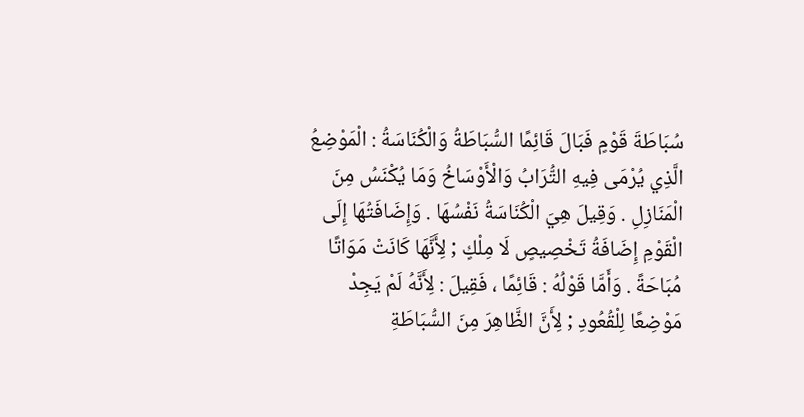سُبَاطَةَ قَوْمٍ فَبَالَ قَائِمًا السُّبَاطَةُ وَالْكُنَاسَةُ : الْمَوْضِعُ الَّذِي يُرْمَى فِيهِ التُّرَابُ وَالْأَوْسَاخُ وَمَا يُكْنَسُ مِنَ الْمَنَازِلِ . وَقِيلَ هِيَ الْكُنَاسَةُ نَفْسُهَا . وَإِضَافَتُهَا إِلَى الْقَوْمِ إِضَافَةُ تَخْصِيصٍ لَا مِلْكٍ ; لِأَنَّهَا كَانَتْ مَوَاتًا مُبَاحَةً . وَأَمَّا قَوْلُهُ : قَائِمًا ، فَقِيلَ : لِأَنَّهُ لَمْ يَجِدْ مَوْضِعًا لِلْقُعُودِ ; لِأَنَّ الظَّاهِرَ مِنَ السُّبَاطَةِ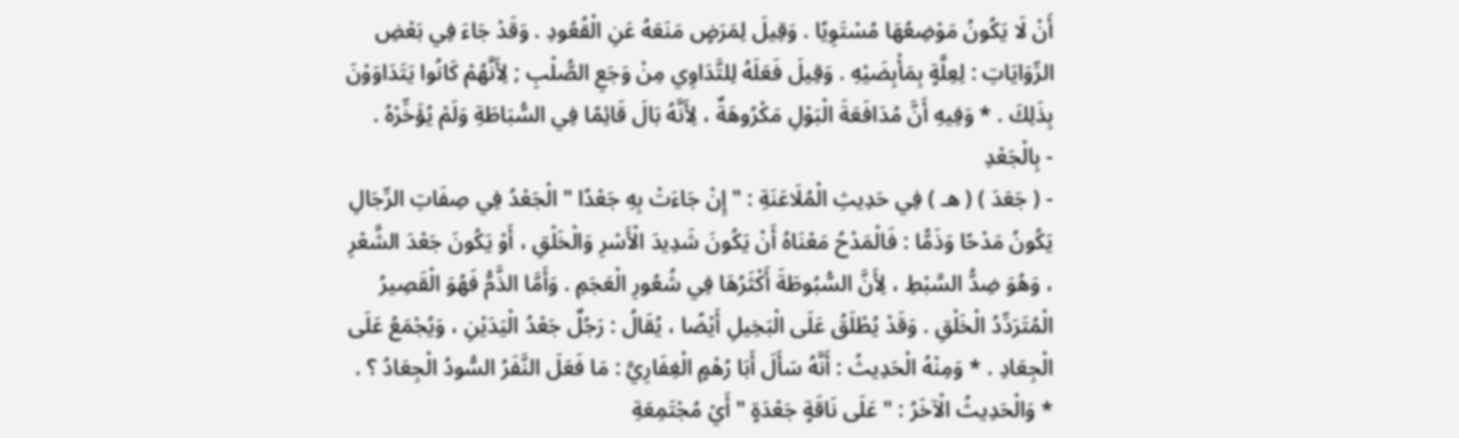أَنْ لَا يَكُونُ مَوْضِعُهَا مُسْتَوِيًا . وَقِيلَ لِمَرَضٍ مَنَعَهُ عَنِ الْقُعُودِ . وَقَدْ جَاءَ فِي بَعْضِ الرِّوَايَاتِ : لِعِلَّةٍ بِمَأْبِضَيْهِ . وَقِيلَ فَعَلَهُ لِلتَّدَاوِي مِنْ وَجَعِ الصُّلْبِ ; لِأَنَّهُمْ كَانُوا يَتَدَاوَوْنَ بِذَلِكَ . * وَفِيهِ أَنَّ مُدَافَعَةَ الْبَوْلِ مَكْرُوهَةٌ ، لِأَنَّهُ بَالَ قَائِمًا فِي السُّبَاطَةِ وَلَمْ يُؤَخِّرْهُ .
- بِالْجَعْدِ
- ( جَعَدَ ) ( هـ ) فِي حَدِيثِ الْمُلَاعَنَةِ : " إِنْ جَاءَتْ بِهِ جَعْدًا " الْجَعْدُ فِي صِفَاتِ الرِّجَالِ يَكُونُ مَدْحًا وَذَمًّا : فَالْمَدْحُ مَعْنَاهُ أَنْ يَكُونَ شَدِيدَ الْأَسْرِ وَالْخَلْقِ ، أَوْ يَكُونَ جَعْدَ الشَّعْرِ ، وَهُوَ ضِدُّ السَّبْطِ ، لِأَنَّ السُّبُوطَةَ أَكْثَرُهَا فِي شُعُورِ الْعَجَمِ . وَأَمَّا الذَّمُّ فَهُوَ الْقَصِيرُ الْمُتَرَدِّدُ الْخَلْقِ . وَقَدْ يُطْلَقُ عَلَى الْبَخِيلِ أَيْضًا ، يُقَالُ : رَجُلٌ جَعْدُ الْيَدَيْنِ ، وَيُجْمَعُ عَلَى الْجِعَادِ . * وَمِنْهُ الْحَدِيثُ : أَنَّهُ سَأَلَ أَبَا رُهْمٍ الْغِفَارِيَّ : مَا فَعَلَ النَّفَرُ السُّودُ الْجِعَادُ ؟ . * وَالْحَدِيثُ الْآخَرُ : " عَلَى نَاقَةٍ جَعْدَةٍ " أَيْ مُجْتَمِعَةِ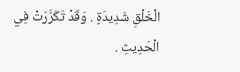الْخَلْقِ شَدِيدَةٍ . وَقَدْ تَكَرَّرَتْ فِي الْحَدِيثِ .